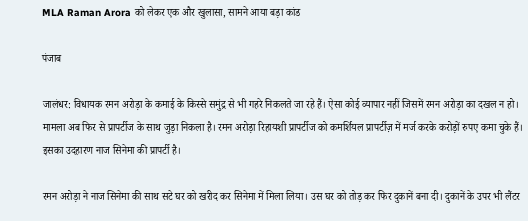MLA Raman Arora को लेकर एक और खुलासा, सामने आया बड़ा कांड

पंजाब

जालंधर: विधायक रमन अरोड़ा के कमाई के किस्से समुंद्र से भी गहरे निकलते जा रहे हैं। ऐसा कोई व्यापार नहीं जिसमें रमन अरोड़ा का दखल न हो। मामला अब फिर से प्रापर्टीज के साथ जुड़ा निकला है। रमन अरोड़ा रिहायशी प्रापर्टीज को कमर्शियल प्रापर्टीज़ में मर्ज करके करोड़ों रुपए कमा चुके हैं। इसका उदहारण नाज सिनेमा की प्रापर्टी है।

रमन अरोड़ा ने नाज सिनेमा की साथ सटे घर को खरीद कर सिनेमा में मिला लिया। उस घर को तोड़ कर फिर दुकानें बना दी। दुकानें के उपर भी लैंटर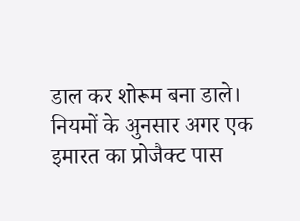डाल कर शोरूम बना डाले। नियमों के अुनसार अगर एक इमारत का प्रोजैक्ट पास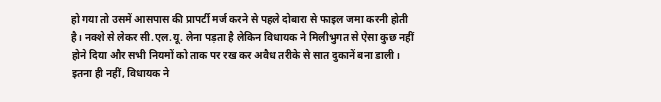हो गया तो उसमें आसपास की प्रापर्टी मर्ज करने से पहले दोबारा से फाइल जमा करनी होती है। नक्शे से लेकर सी.एल.यू. लेना पड़ता है लेकिन विधायक ने मिलीभुगत से ऐसा कुछ नहीं होने दिया और सभी नियमों को ताक पर रख कर अवैध तरीके से सात दुकानें बना डाली। इतना ही नहीं, विधायक ने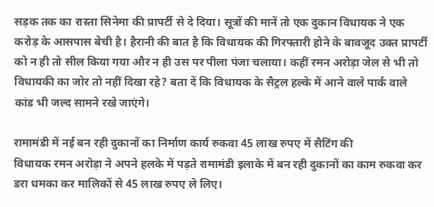सड़क तक का रास्ता सिनेमा की प्रापर्टी से दे दिया। सूत्रों की मानें तो एक दुकान विधायक ने एक करोड़ के आसपास बेची है। हैरानी की बात है कि विधायक की गिरफ्तारी होने के बावजूद उक्त प्रापर्टी को न ही तो सील किया गया और न ही उस पर पीला पंजा चलाया। कहीं रमन अरोड़ा जेल से भी तो विधायकी का जोर तो नहीं दिखा रहे? बता दें कि विधायक के सैट्रल हल्के में आने वाले पार्क वाले कांड भी जल्द सामने रखे जाएंगे।

रामामंडी में नई बन रही दुकानों का निर्माण कार्य रुकवा 45 लाख रुपए में सैटिंग की
विधायक रमन अरोड़ा ने अपने हलके में पड़ते रामामंडी इलाके में बन रही दुकानों का काम रुकवा कर डरा धमका कर मालिकों से 45 लाख रुपए ले लिए।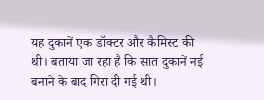यह दुकानें एक डॉक्टर और कैमिस्ट की थी। बताया जा रहा है कि सात दुकानें नई बनाने के बाद गिरा दी गई थी।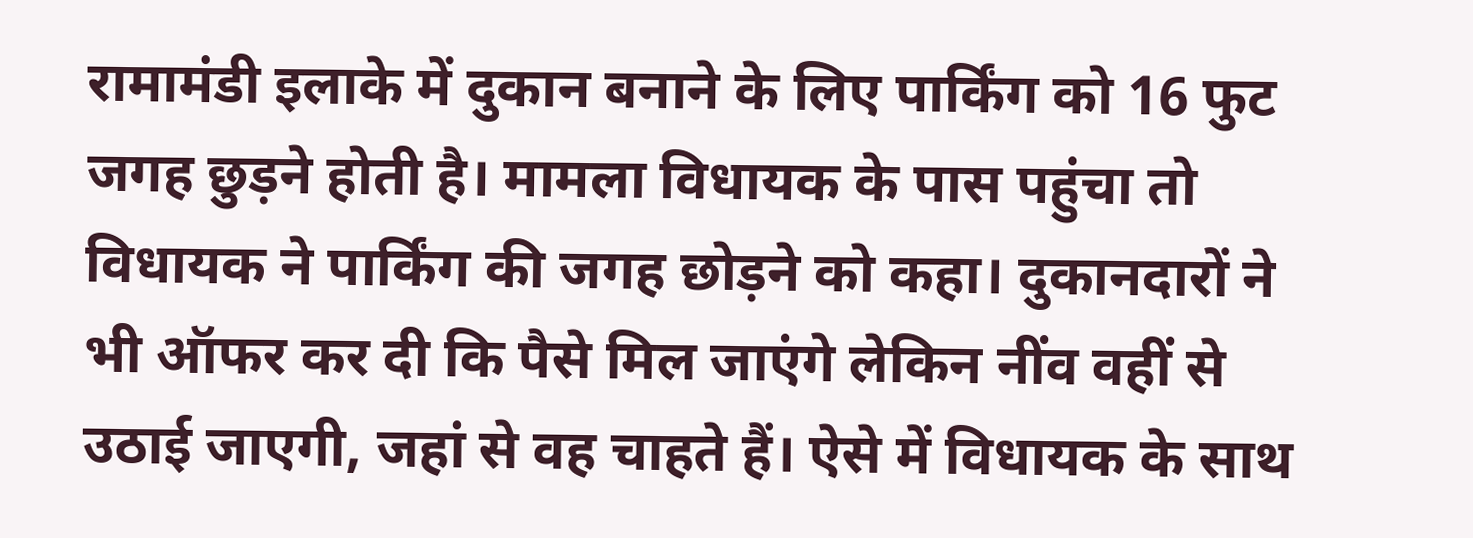रामामंडी इलाके में दुकान बनाने के लिए पार्किंग को 16 फुट जगह छुड़ने होती है। मामला विधायक के पास पहुंचा तो विधायक ने पार्किंग की जगह छोड़ने को कहा। दुकानदारों ने भी ऑफर कर दी कि पैसे मिल जाएंगे लेकिन नींव वहीं से उठाई जाएगी, जहां से वह चाहते हैं। ऐसे में विधायक के साथ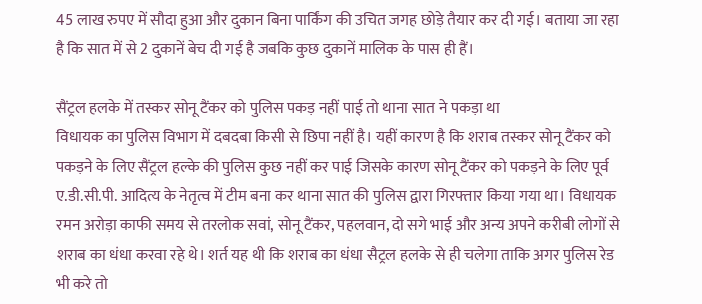45 लाख रुपए में सौदा हुआ और दुकान बिना पार्किंग की उचित जगह छोड़े तैयार कर दी गई। बताया जा रहा है कि सात में से 2 दुकानें बेच दी गई है जबकि कुछ दुकानें मालिक के पास ही हैं।

सैंट्रल हलके में तस्कर सोनू टैंकर को पुलिस पकड़ नहीं पाई तो थाना सात ने पकड़ा था
विधायक का पुलिस विभाग में दबदबा किसी से छिपा नहीं है। यहीं कारण है कि शराब तस्कर सोनू टैंकर को पकड़ने के लिए सैंट्रल हल्के की पुलिस कुछ नहीं कर पाई जिसके कारण सोनू टैंकर को पकड़ने के लिए पूर्व ए.डी.सी.पी. आदित्य के नेतृत्व में टीम बना कर थाना सात की पुलिस द्वारा गिरफ्तार किया गया था। विधायक रमन अरोड़ा काफी समय से तरलोक सवां, सोनू टैंकर, पहलवान, दो सगे भाई और अन्य अपने करीबी लोगों से शराब का धंधा करवा रहे थे। शर्त यह थी कि शराब का धंधा सैट्रल हलके से ही चलेगा ताकि अगर पुलिस रेड भी करे तो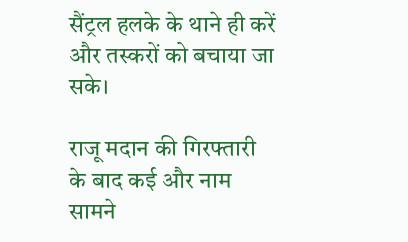सैंट्रल हलके के थाने ही करें और तस्करों को बचाया जा सके।

राजू मदान की गिरफ्तारी के बाद कई और नाम सामने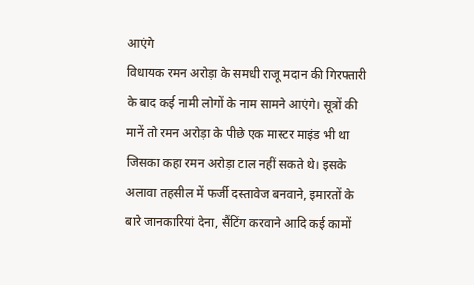आएंगे
विधायक रमन अरोड़ा के समधी राजू मदान की गिरफ्तारी के बाद कई नामी लोगों के नाम सामने आएंगे। सूत्रों की मानें तो रमन अरोड़ा के पीछे एक मास्टर माइंड भी था जिसका कहा रमन अरोड़ा टाल नहीं सकते थे। इसके अलावा तहसील में फर्जी दस्तावेज बनवाने, इमारतों के बारे जानकारियां देना, सैंटिंग करवाने आदि कई कामों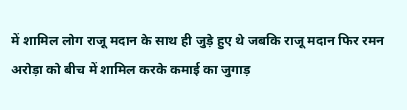में शामिल लोग राजू मदान के साथ ही जुड़े हुए थे जबकि राजू मदान फिर रमन अरोड़ा को बीच में शामिल करके कमाई का जुगाड़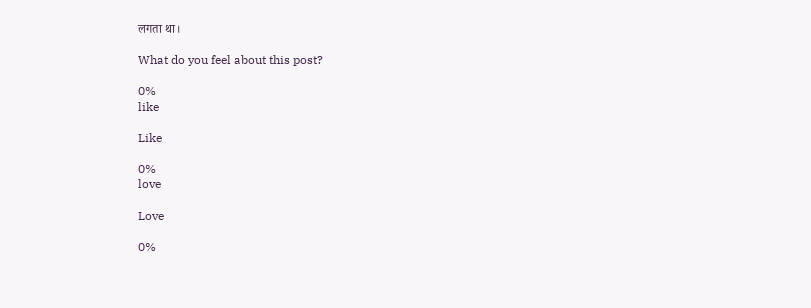लगता था।

What do you feel about this post?

0%
like

Like

0%
love

Love

0%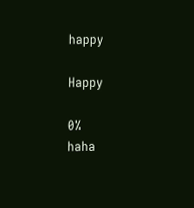happy

Happy

0%
haha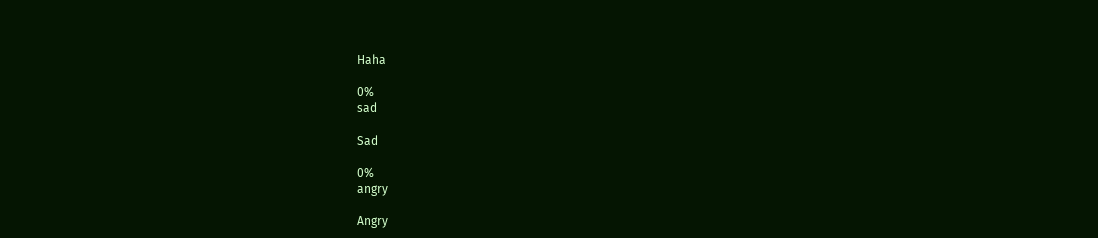Haha

0%
sad

Sad

0%
angry

Angry